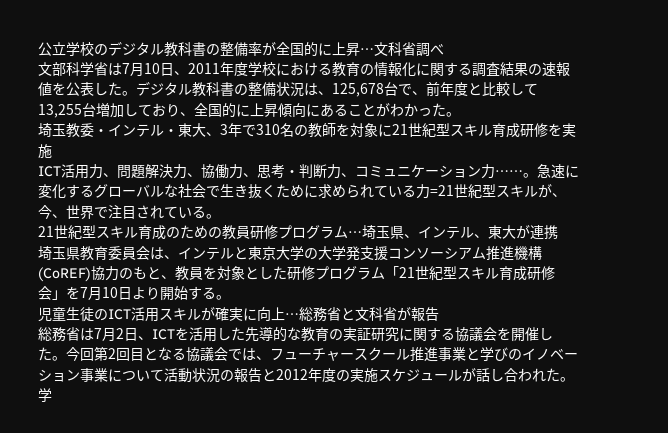公立学校のデジタル教科書の整備率が全国的に上昇…文科省調べ
文部科学省は7月10日、2011年度学校における教育の情報化に関する調査結果の速報値を公表した。デジタル教科書の整備状況は、125,678台で、前年度と比較して13,255台増加しており、全国的に上昇傾向にあることがわかった。
埼玉教委・インテル・東大、3年で310名の教師を対象に21世紀型スキル育成研修を実施
ICT活用力、問題解決力、協働力、思考・判断力、コミュニケーション力……。急速に変化するグローバルな社会で生き抜くために求められている力=21世紀型スキルが、今、世界で注目されている。
21世紀型スキル育成のための教員研修プログラム…埼玉県、インテル、東大が連携
埼玉県教育委員会は、インテルと東京大学の大学発支援コンソーシアム推進機構(CoREF)協力のもと、教員を対象とした研修プログラム「21世紀型スキル育成研修会」を7月10日より開始する。
児童生徒のICT活用スキルが確実に向上…総務省と文科省が報告
総務省は7月2日、ICTを活用した先導的な教育の実証研究に関する協議会を開催した。今回第2回目となる協議会では、フューチャースクール推進事業と学びのイノベーション事業について活動状況の報告と2012年度の実施スケジュールが話し合われた。
学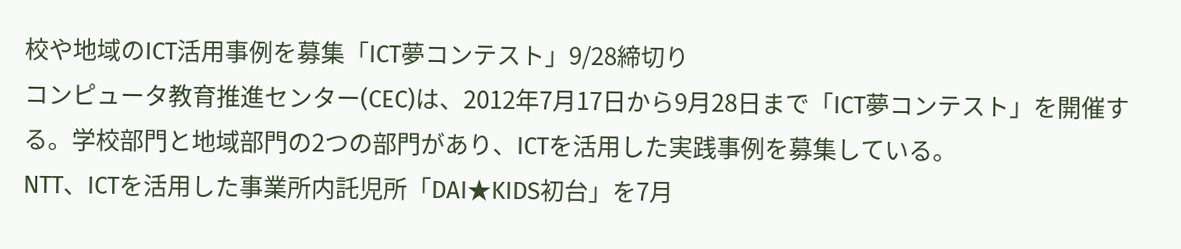校や地域のICT活用事例を募集「ICT夢コンテスト」9/28締切り
コンピュータ教育推進センター(CEC)は、2012年7月17日から9月28日まで「ICT夢コンテスト」を開催する。学校部門と地域部門の2つの部門があり、ICTを活用した実践事例を募集している。
NTT、ICTを活用した事業所内託児所「DAI★KIDS初台」を7月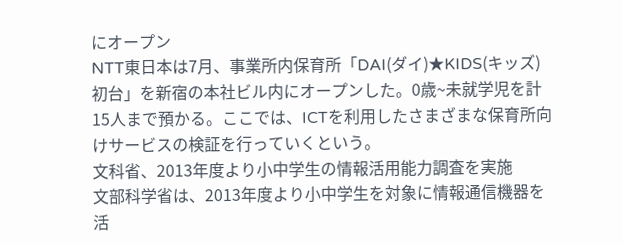にオープン
NTT東日本は7月、事業所内保育所「DAI(ダイ)★KIDS(キッズ)初台」を新宿の本社ビル内にオープンした。0歳~未就学児を計15人まで預かる。ここでは、ICTを利用したさまざまな保育所向けサービスの検証を行っていくという。
文科省、2013年度より小中学生の情報活用能力調査を実施
文部科学省は、2013年度より小中学生を対象に情報通信機器を活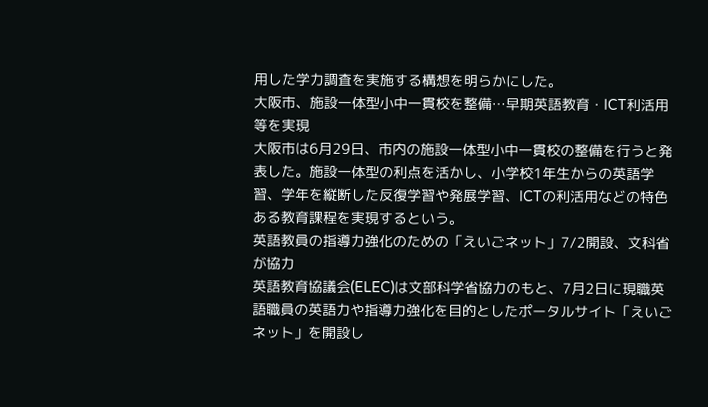用した学力調査を実施する構想を明らかにした。
大阪市、施設一体型小中一貫校を整備…早期英語教育・ICT利活用等を実現
大阪市は6月29日、市内の施設一体型小中一貫校の整備を行うと発表した。施設一体型の利点を活かし、小学校1年生からの英語学習、学年を縦断した反復学習や発展学習、ICTの利活用などの特色ある教育課程を実現するという。
英語教員の指導力強化のための「えいごネット」7/2開設、文科省が協力
英語教育協議会(ELEC)は文部科学省協力のもと、7月2日に現職英語職員の英語力や指導力強化を目的としたポータルサイト「えいごネット」を開設し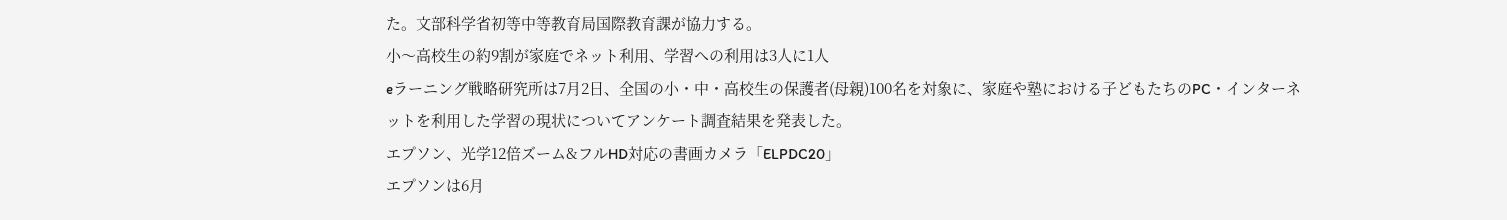た。文部科学省初等中等教育局国際教育課が協力する。
小〜高校生の約9割が家庭でネット利用、学習への利用は3人に1人
eラーニング戦略研究所は7月2日、全国の小・中・高校生の保護者(母親)100名を対象に、家庭や塾における子どもたちのPC・インターネットを利用した学習の現状についてアンケート調査結果を発表した。
エプソン、光学12倍ズーム&フルHD対応の書画カメラ「ELPDC20」
エプソンは6月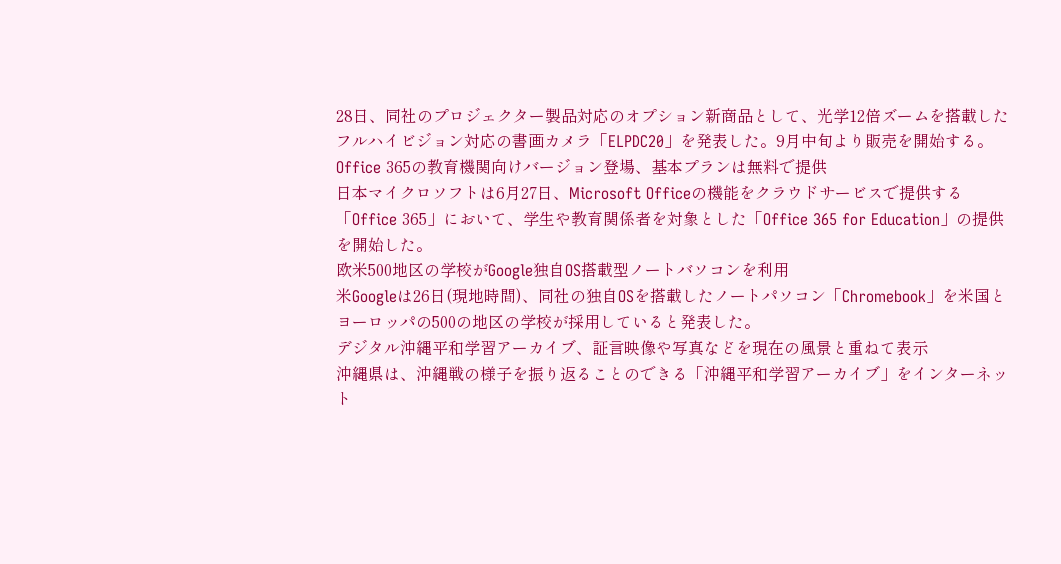28日、同社のプロジェクター製品対応のオプション新商品として、光学12倍ズームを搭載したフルハイビジョン対応の書画カメラ「ELPDC20」を発表した。9月中旬より販売を開始する。
Office 365の教育機関向けバージョン登場、基本プランは無料で提供
日本マイクロソフトは6月27日、Microsoft Officeの機能をクラウドサービスで提供する「Office 365」において、学生や教育関係者を対象とした「Office 365 for Education」の提供を開始した。
欧米500地区の学校がGoogle独自OS搭載型ノートバソコンを利用
米Googleは26日(現地時間)、同社の独自OSを搭載したノートパソコン「Chromebook」を米国とヨーロッパの500の地区の学校が採用していると発表した。
デジタル沖縄平和学習アーカイブ、証言映像や写真などを現在の風景と重ねて表示
沖縄県は、沖縄戦の様子を振り返ることのできる「沖縄平和学習アーカイブ」をインターネット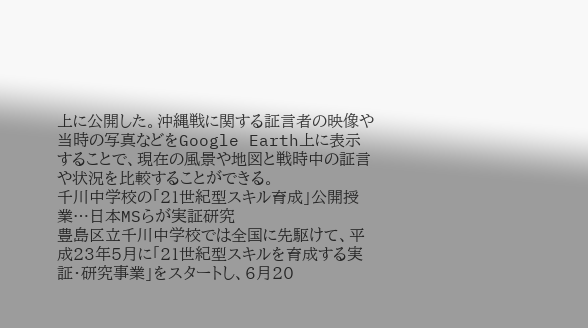上に公開した。沖縄戦に関する証言者の映像や当時の写真などをGoogle Earth上に表示することで、現在の風景や地図と戦時中の証言や状況を比較することができる。
千川中学校の「21世紀型スキル育成」公開授業…日本MSらが実証研究
豊島区立千川中学校では全国に先駆けて、平成23年5月に「21世紀型スキルを育成する実証・研究事業」をスタートし、6月20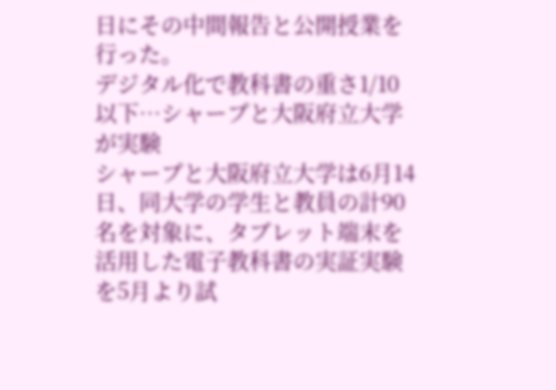日にその中間報告と公開授業を行った。
デジタル化で教科書の重さ1/10以下…シャープと大阪府立大学が実験
シャープと大阪府立大学は6月14日、同大学の学生と教員の計90名を対象に、タブレット端末を活用した電子教科書の実証実験を5月より試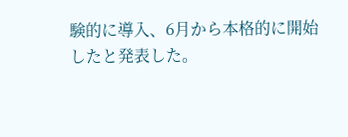験的に導入、6月から本格的に開始したと発表した。